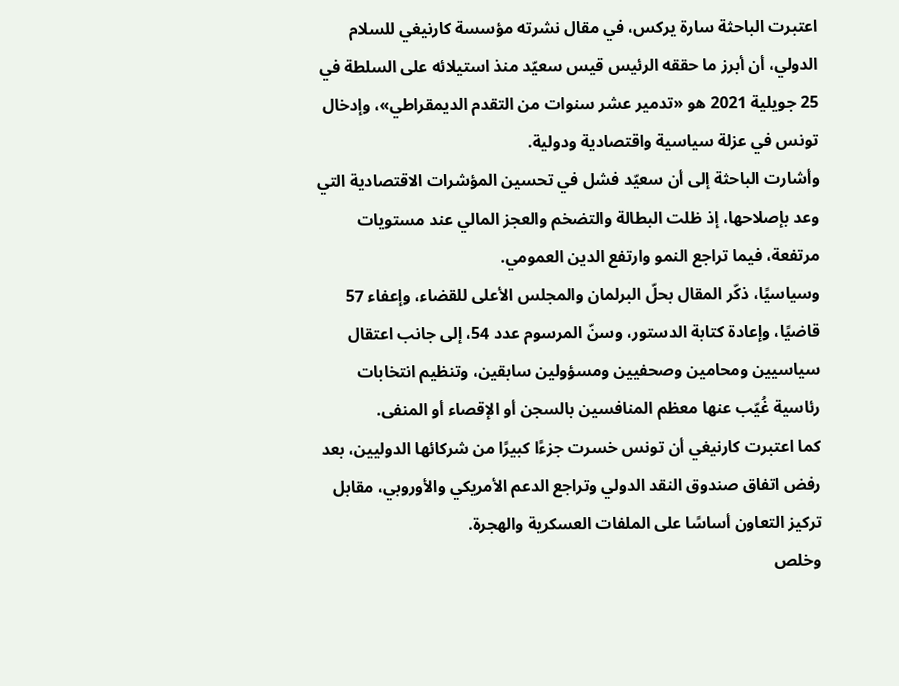اعتبرت الباحثة سارة يركس، في مقال نشرته مؤسسة كارنيغي للسلام الدولي، أن أبرز ما حققه الرئيس قيس سعيّد منذ استيلائه على السلطة في 25 جويلية 2021 هو «تدمير عشر سنوات من التقدم الديمقراطي»، وإدخال تونس في عزلة سياسية واقتصادية ودولية.
وأشارت الباحثة إلى أن سعيّد فشل في تحسين المؤشرات الاقتصادية التي وعد بإصلاحها، إذ ظلت البطالة والتضخم والعجز المالي عند مستويات مرتفعة، فيما تراجع النمو وارتفع الدين العمومي.
وسياسيًا، ذكّر المقال بحلّ البرلمان والمجلس الأعلى للقضاء، وإعفاء 57 قاضيًا، وإعادة كتابة الدستور، وسنّ المرسوم عدد 54، إلى جانب اعتقال سياسيين ومحامين وصحفيين ومسؤولين سابقين، وتنظيم انتخابات رئاسية غُيّب عنها معظم المنافسين بالسجن أو الإقصاء أو المنفى.
كما اعتبرت كارنيغي أن تونس خسرت جزءًا كبيرًا من شركائها الدوليين، بعد رفض اتفاق صندوق النقد الدولي وتراجع الدعم الأمريكي والأوروبي، مقابل تركيز التعاون أساسًا على الملفات العسكرية والهجرة.
وخلص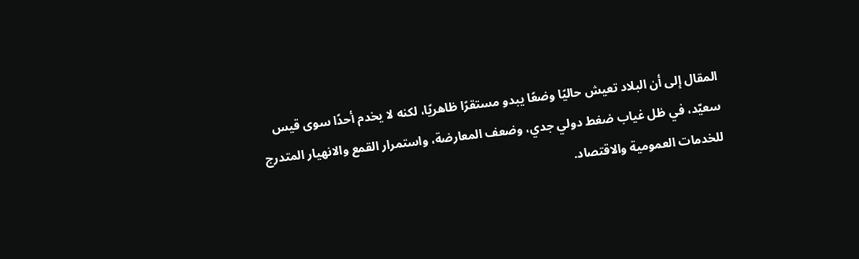المقال إلى أن البلاد تعيش حاليًا وضعًا يبدو مستقرًا ظاهريًا، لكنه لا يخدم أحدًا سوى قيس سعيّد، في ظل غياب ضغط دولي جدي، وضعف المعارضة، واستمرار القمع والانهيار المتدرج للخدمات العمومية والاقتصاد.